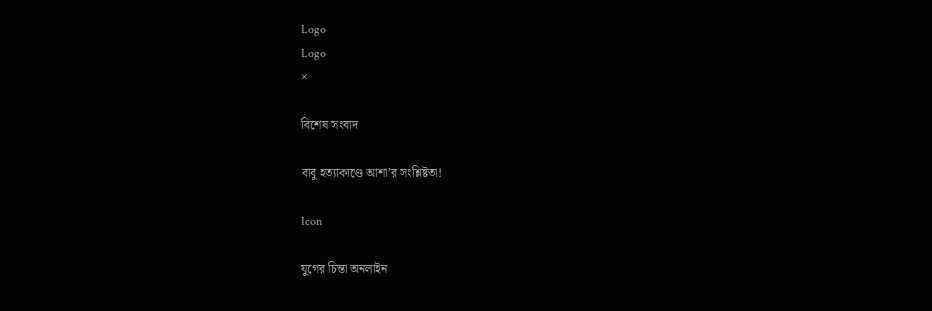Logo
Logo
×

বিশেষ সংবাদ

বাবু হত্যাকাণ্ডে আশা’র সংশ্লিষ্টতা!

Icon

যুগের চিন্তা অনলাইন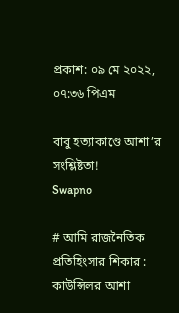প্রকাশ: ০৯ মে ২০২২, ০৭:৩৬ পিএম

বাবু হত্যাকাণ্ডে আশা’র সংশ্লিষ্টতা!
Swapno

# আমি রাজনৈতিক প্রতিহিংসার শিকার : কাউন্সিলর আশা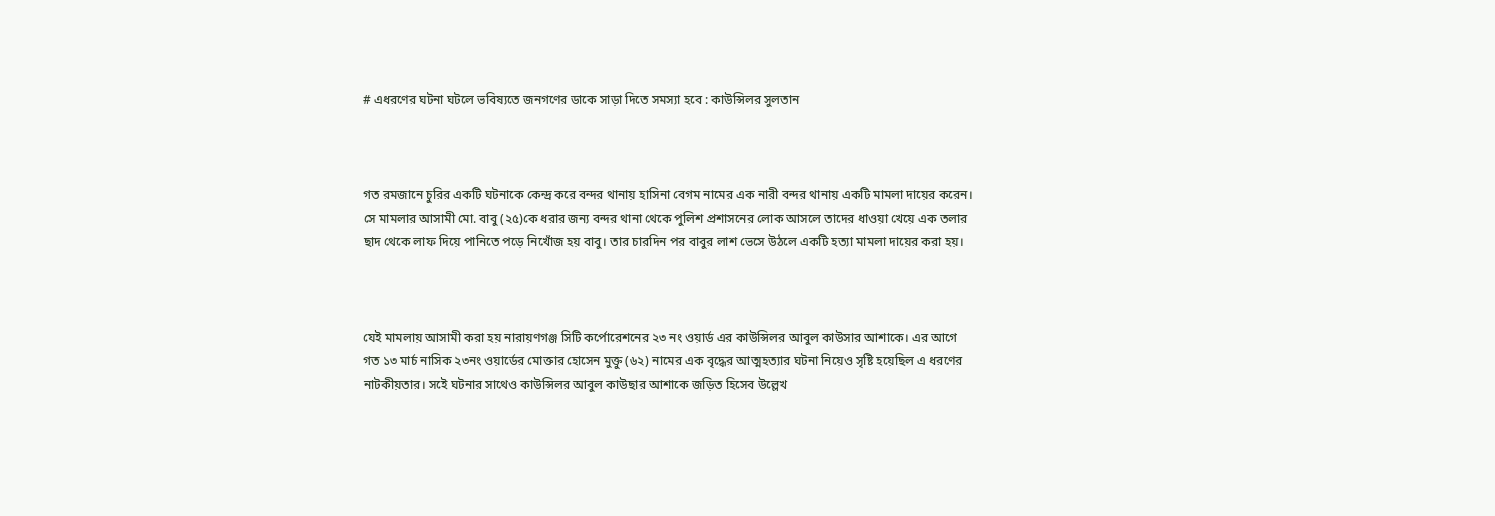# এধরণের ঘটনা ঘটলে ভবিষ্যতে জনগণের ডাকে সাড়া দিতে সমস্যা হবে : কাউন্সিলর সুলতান



গত রমজানে চুরির একটি ঘটনাকে কেন্দ্র করে বন্দর থানায় হাসিনা বেগম নামের এক নারী বন্দর থানায় একটি মামলা দায়ের করেন। সে মামলার আসামী মো. বাবু (২৫)কে ধরার জন্য বন্দর থানা থেকে পুলিশ প্রশাসনের লোক আসলে তাদের ধাওয়া খেয়ে এক তলার ছাদ থেকে লাফ দিয়ে পানিতে পড়ে নিখোঁজ হয় বাবু। তার চারদিন পর বাবুর লাশ ভেসে উঠলে একটি হত্যা মামলা দায়ের করা হয়।



যেই মামলায় আসামী করা হয় নারায়ণগঞ্জ সিটি কর্পোরেশনের ২৩ নং ওয়ার্ড এর কাউন্সিলর আবুল কাউসার আশাকে। এর আগে গত ১৩ মার্চ নাসিক ২৩নং ওয়ার্ডের মোক্তার হোসেন মুক্তু (৬২) নামের এক বৃদ্ধের আত্মহত্যার ঘটনা নিয়েও সৃষ্টি হয়েছিল এ ধরণের নাটকীয়তার। সইে ঘটনার সাথেও কাউন্সিলর আবুল কাউছার আশাকে জড়িত হিসেব উল্লেখ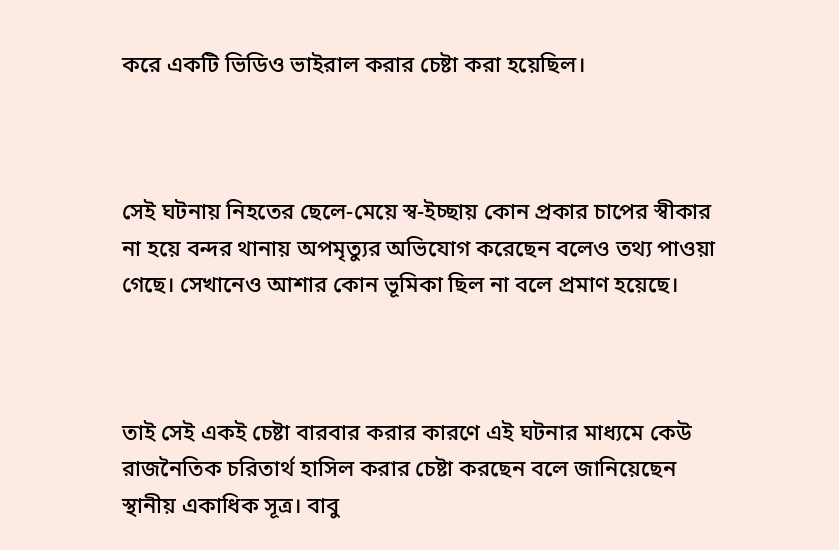করে একটি ভিডিও ভাইরাল করার চেষ্টা করা হয়েছিল।



সেই ঘটনায় নিহতের ছেলে-মেয়ে স্ব-ইচ্ছায় কোন প্রকার চাপের স্বীকার না হয়ে বন্দর থানায় অপমৃত্যুর অভিযোগ করেছেন বলেও তথ্য পাওয়া গেছে। সেখানেও আশার কোন ভূমিকা ছিল না বলে প্রমাণ হয়েছে।



তাই সেই একই চেষ্টা বারবার করার কারণে এই ঘটনার মাধ্যমে কেউ রাজনৈতিক চরিতার্থ হাসিল করার চেষ্টা করছেন বলে জানিয়েছেন স্থানীয় একাধিক সূত্র। বাবু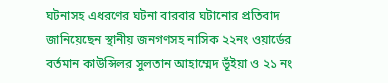ঘটনাসহ এধরণের ঘটনা বারবার ঘটানোর প্রতিবাদ জানিয়েছেন স্থানীয় জনগণসহ নাসিক ২২নং ওয়ার্ডের বর্তমান কাউন্সিলর সুলতান আহাম্মেদ ভূঁইয়া ও ২১ নং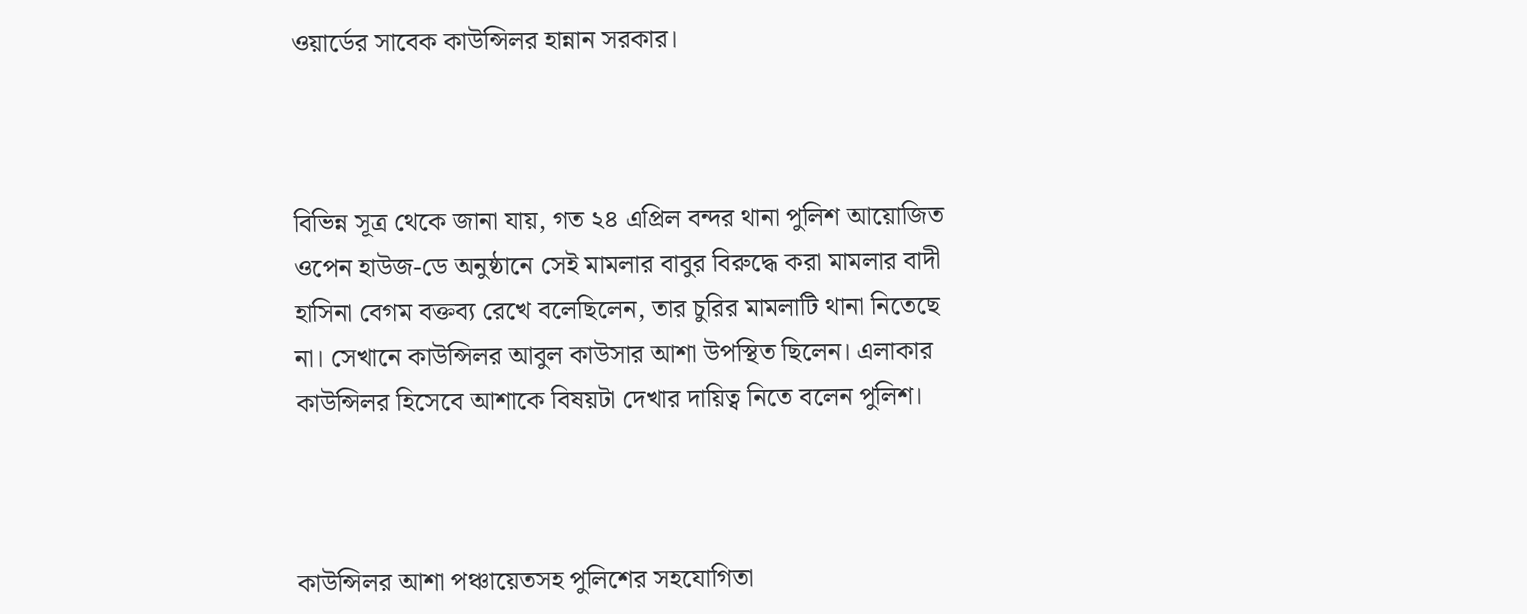ওয়ার্ডের সাবেক কাউন্সিলর হান্নান সরকার।



বিভিন্ন সূত্র থেকে জানা যায়, গত ২৪ এপ্রিল বন্দর থানা পুলিশ আয়োজিত ওপেন হাউজ-ডে অনুষ্ঠানে সেই মামলার বাবুর বিরুদ্ধে করা মামলার বাদী হাসিনা বেগম বক্তব্য রেখে বলেছিলেন, তার চুরির মামলাটি থানা নিতেছে না। সেখানে কাউন্সিলর আবুল কাউসার আশা উপস্থিত ছিলেন। এলাকার কাউন্সিলর হিসেবে আশাকে বিষয়টা দেখার দায়িত্ব নিতে বলেন পুলিশ।



কাউন্সিলর আশা পঞ্চায়েতসহ পুলিশের সহযোগিতা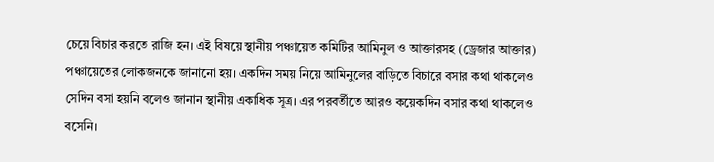চেয়ে বিচার করতে রাজি হন। এই বিষয়ে স্থানীয় পঞ্চায়েত কমিটির আমিনুল ও আক্তারসহ (ড্রেজার আক্তার) পঞ্চায়েতের লোকজনকে জানানো হয়। একদিন সময় নিয়ে আমিনুলের বাড়িতে বিচারে বসার কথা থাকলেও সেদিন বসা হয়নি বলেও জানান স্থানীয় একাধিক সূত্র। এর পরবর্তীতে আরও কয়েকদিন বসার কথা থাকলেও বসেনি।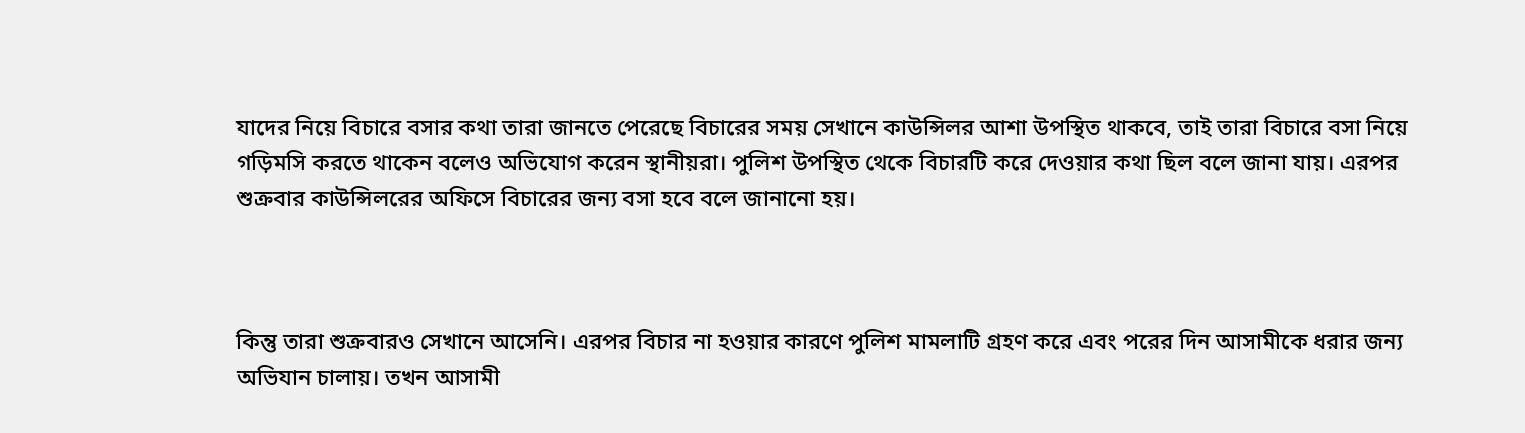যাদের নিয়ে বিচারে বসার কথা তারা জানতে পেরেছে বিচারের সময় সেখানে কাউন্সিলর আশা উপস্থিত থাকবে, তাই তারা বিচারে বসা নিয়ে গড়িমসি করতে থাকেন বলেও অভিযোগ করেন স্থানীয়রা। পুলিশ উপস্থিত থেকে বিচারটি করে দেওয়ার কথা ছিল বলে জানা যায়। এরপর শুক্রবার কাউন্সিলরের অফিসে বিচারের জন্য বসা হবে বলে জানানো হয়।



কিন্তু তারা শুক্রবারও সেখানে আসেনি। এরপর বিচার না হওয়ার কারণে পুলিশ মামলাটি গ্রহণ করে এবং পরের দিন আসামীকে ধরার জন্য অভিযান চালায়। তখন আসামী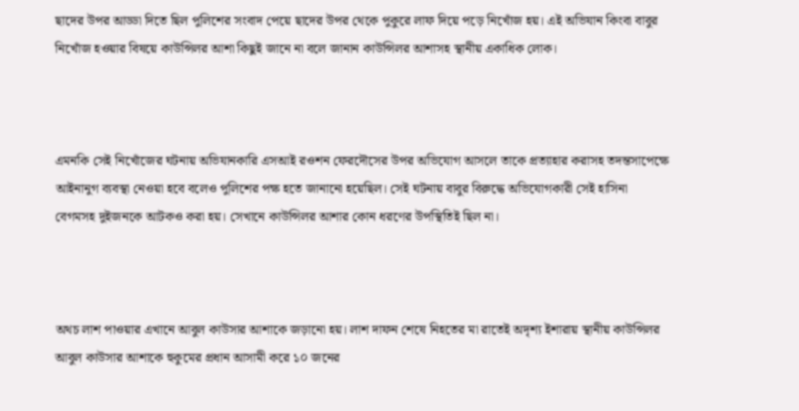ছাদের উপর আড্ডা দিতে ছিল পুলিশের সংবাদ পেয়ে ছাদের উপর থেকে পুকুরে লাফ দিয়ে পড়ে নিখোঁজ হয়। এই অভিযান কিংবা বাবুর নিখোঁজ হওয়ার বিষয়ে কাউন্সিলর আশা কিছুই জানে না বলে জানান কাউন্সিলর আশাসহ স্থানীয় একাধিক লোক।



এমনকি সেই নিখোঁজের ঘটনায় অভিযানকারি এসআই রওশন ফেরদৌসের উপর অভিযোগ আসলে তাকে প্রত্যাহার করাসহ তদন্তসাপেক্ষে আইনানুগ ব্যবস্থা নেওয়া হবে বলেও পুলিশের পক্ষ হতে জানানো হয়েছিল। সেই ঘটনায় বাবুর বিরুদ্ধে অভিযোগকারী সেই হাসিনা বেগমসহ দুইজনকে আটকও করা হয়। সেখানে কাউন্সিলর আশার কোন ধরণের উপস্থিতিই ছিল না।



অথচ লাশ পাওয়ার এখানে আবুল কাউসার আশাকে জড়ানো হয়। লাশ দাফন শেষে নিহতের মা রাতেই অদৃশ্য ইশারায় স্থানীয় কাউন্সিলর আবুল কাউসার আশাকে হুকুমের প্রধান আসামী করে ১০ জনের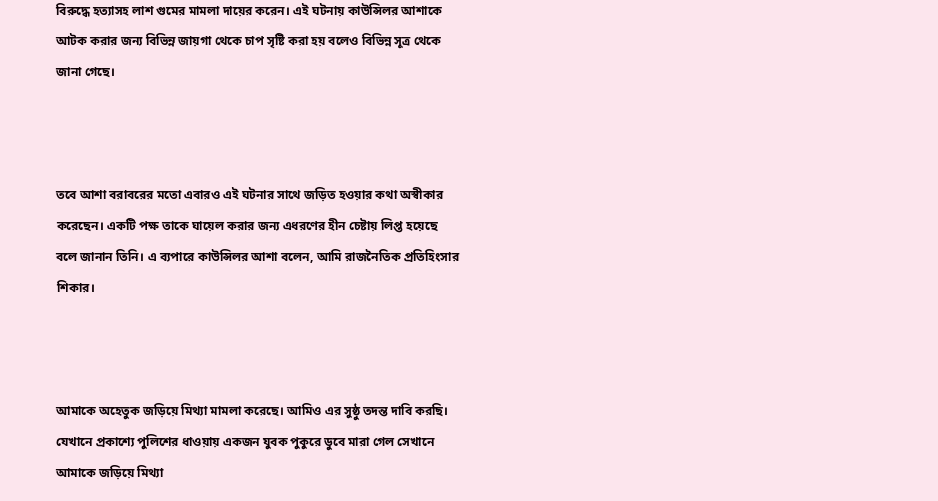বিরুদ্ধে হত্যাসহ লাশ গুমের মামলা দায়ের করেন। এই ঘটনায় কাউন্সিলর আশাকে আটক করার জন্য বিভিন্ন জায়গা থেকে চাপ সৃষ্টি করা হয় বলেও বিভিন্ন সূত্র থেকে জানা গেছে।



তবে আশা বরাবরের মতো এবারও এই ঘটনার সাথে জড়িত হওয়ার কথা অস্বীকার করেছেন। একটি পক্ষ তাকে ঘায়েল করার জন্য এধরণের হীন চেষ্টায় লিপ্ত হয়েছে বলে জানান তিনি। এ ব্যপারে কাউন্সিলর আশা বলেন, আমি রাজনৈতিক প্রতিহিংসার শিকার।



আমাকে অহেতুক জড়িয়ে মিথ্যা মামলা করেছে। আমিও এর সুষ্ঠু তদন্ত দাবি করছি। যেখানে প্রকাশ্যে পুলিশের ধাওয়ায় একজন যুবক পুকুরে ডুবে মারা গেল সেখানে আমাকে জড়িয়ে মিথ্যা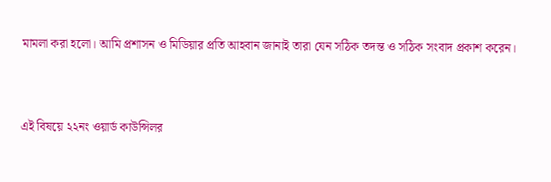মামলা করা হলো। আমি প্রশাসন ও মিডিয়ার প্রতি আহবান জানাই তারা যেন সঠিক তদন্ত ও সঠিক সংবাদ প্রকাশ করেন।



এই বিষয়ে ২২নং ওয়ার্ড কাউন্সিলর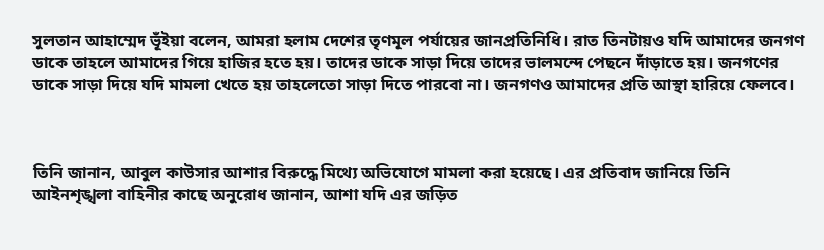সুলতান আহাম্মেদ ভূঁইয়া বলেন, আমরা হলাম দেশের তৃণমূল পর্যায়ের জানপ্রতিনিধি। রাত তিনটায়ও যদি আমাদের জনগণ ডাকে তাহলে আমাদের গিয়ে হাজির হতে হয়। তাদের ডাকে সাড়া দিয়ে তাদের ভালমন্দে পেছনে দাঁড়াতে হয়। জনগণের ডাকে সাড়া দিয়ে যদি মামলা খেতে হয় তাহলেতো সাড়া দিতে পারবো না। জনগণও আমাদের প্রতি আস্থা হারিয়ে ফেলবে।



তিনি জানান, আবুল কাউসার আশার বিরুদ্ধে মিথ্যে অভিযোগে মামলা করা হয়েছে। এর প্রতিবাদ জানিয়ে তিনি আইনশৃঙ্খলা বাহিনীর কাছে অনুরোধ জানান, আশা যদি এর জড়িত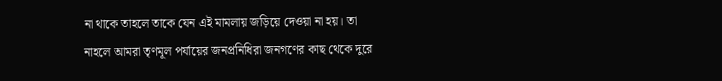না থাকে তাহলে তাকে যেন এই মামলায় জড়িয়ে দেওয়া না হয়। তা নাহলে আমরা তৃণমূল পর্যায়ের জনপ্রনিধিরা জনগণের কাছ থেকে দুরে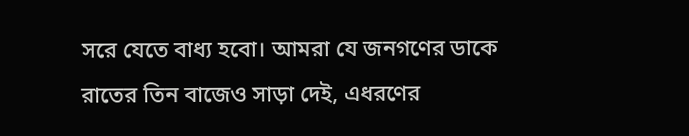সরে যেতে বাধ্য হবো। আমরা যে জনগণের ডাকে রাতের তিন বাজেও সাড়া দেই, এধরণের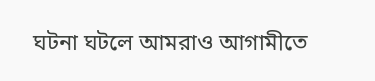ঘটনা ঘটলে আমরাও আগামীতে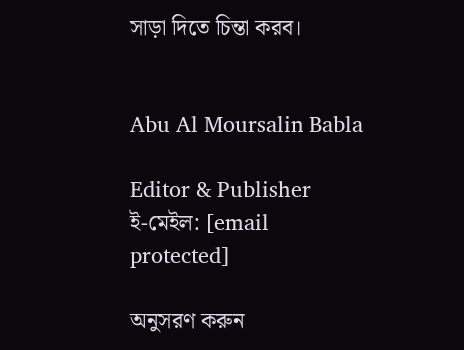সাড়া দিতে চিন্তা করব।


Abu Al Moursalin Babla

Editor & Publisher
ই-মেইল: [email protected]

অনুসরণ করুন